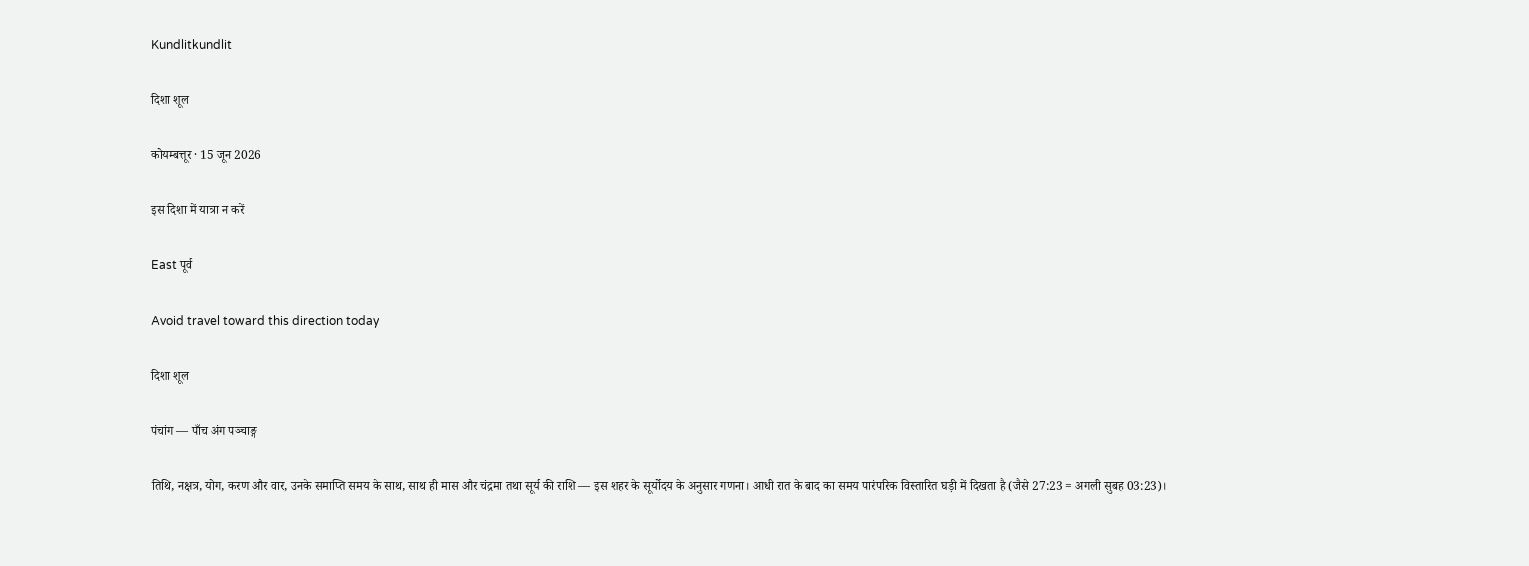Kundlitkundlit

दिशा शूल

कोयम्बत्तूर · 15 जून 2026

इस दिशा में यात्रा न करें

East पूर्व

Avoid travel toward this direction today

दिशा शूल

पंचांग — पाँच अंग पञ्चाङ्ग

तिथि, नक्षत्र, योग, करण और वार, उनके समाप्ति समय के साथ, साथ ही मास और चंद्रमा तथा सूर्य की राशि — इस शहर के सूर्योदय के अनुसार गणना। आधी रात के बाद का समय पारंपरिक विस्तारित घड़ी में दिखता है (जैसे 27:23 = अगली सुबह 03:23)।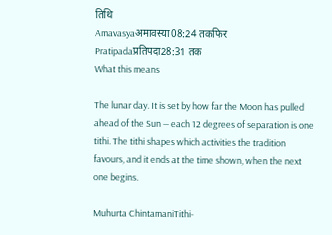तिथि
Amavasyaअमावस्या08:24 तकफिर Pratipadaप्रतिपदा28:31 तक
What this means

The lunar day. It is set by how far the Moon has pulled ahead of the Sun — each 12 degrees of separation is one tithi. The tithi shapes which activities the tradition favours, and it ends at the time shown, when the next one begins.

Muhurta ChintamaniTithi-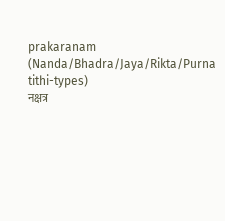prakaranam (Nanda/Bhadra/Jaya/Rikta/Purna tithi-types)
नक्षत्र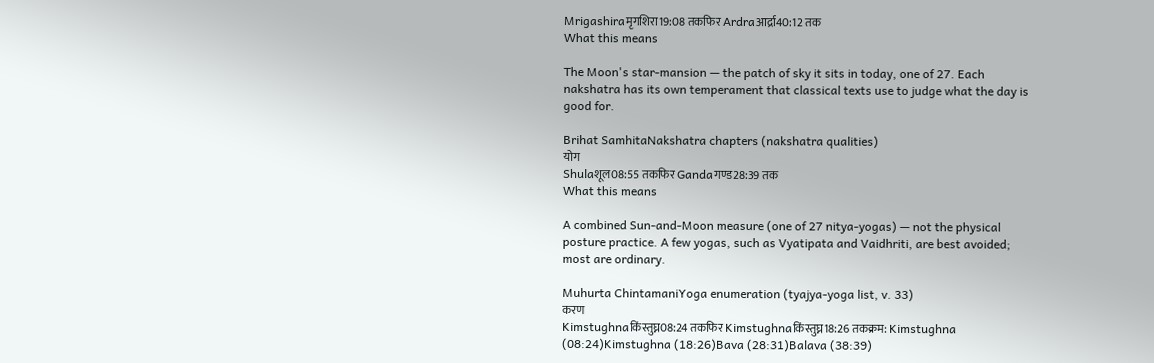Mrigashiraमृगशिरा19:08 तकफिर Ardraआर्द्रा40:12 तक
What this means

The Moon's star-mansion — the patch of sky it sits in today, one of 27. Each nakshatra has its own temperament that classical texts use to judge what the day is good for.

Brihat SamhitaNakshatra chapters (nakshatra qualities)
योग
Shulaशूल08:55 तकफिर Gandaगण्ड28:39 तक
What this means

A combined Sun-and-Moon measure (one of 27 nitya-yogas) — not the physical posture practice. A few yogas, such as Vyatipata and Vaidhriti, are best avoided; most are ordinary.

Muhurta ChintamaniYoga enumeration (tyajya-yoga list, v. 33)
करण
Kimstughnaकिंस्तुघ्न08:24 तकफिर Kimstughnaकिंस्तुघ्न18:26 तकक्रम: Kimstughna (08:24)Kimstughna (18:26)Bava (28:31)Balava (38:39)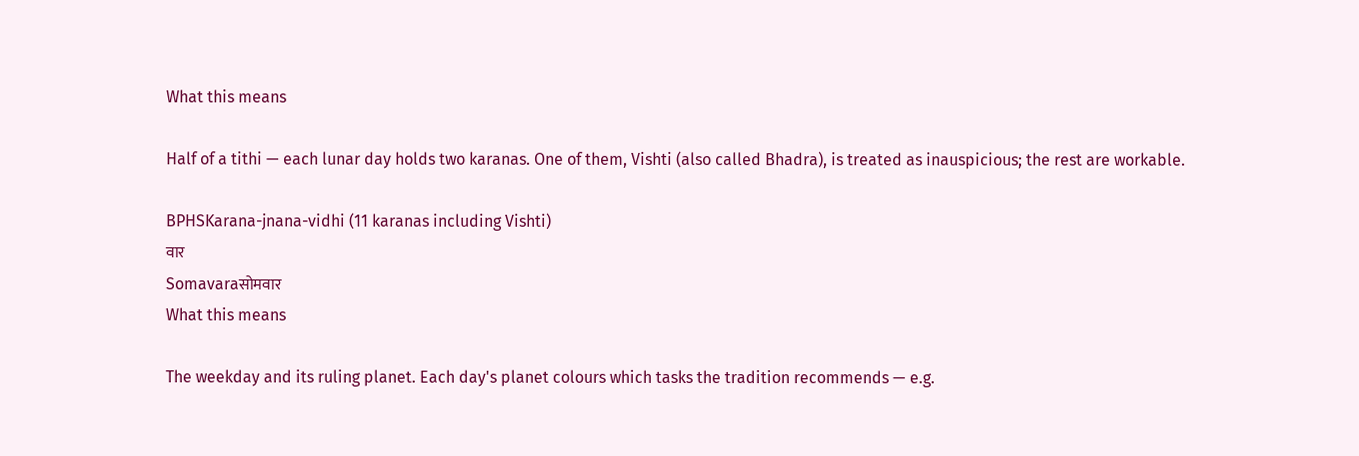What this means

Half of a tithi — each lunar day holds two karanas. One of them, Vishti (also called Bhadra), is treated as inauspicious; the rest are workable.

BPHSKarana-jnana-vidhi (11 karanas including Vishti)
वार
Somavaraसोमवार
What this means

The weekday and its ruling planet. Each day's planet colours which tasks the tradition recommends — e.g.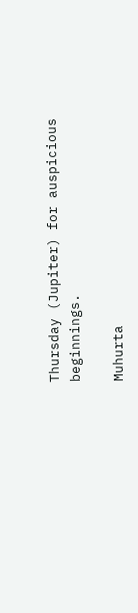Thursday (Jupiter) for auspicious beginnings.

Muhurta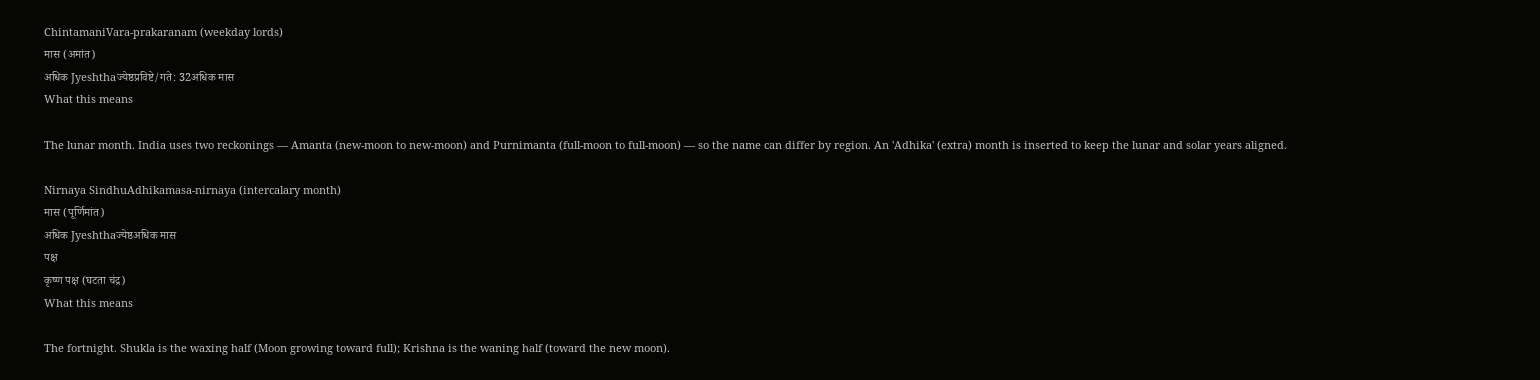ChintamaniVara-prakaranam (weekday lords)
मास (अमांत)
अधिक Jyeshthaज्येष्ठप्रविष्टे/गते: 32अधिक मास
What this means

The lunar month. India uses two reckonings — Amanta (new-moon to new-moon) and Purnimanta (full-moon to full-moon) — so the name can differ by region. An 'Adhika' (extra) month is inserted to keep the lunar and solar years aligned.

Nirnaya SindhuAdhikamasa-nirnaya (intercalary month)
मास (पूर्णिमांत)
अधिक Jyeshthaज्येष्ठअधिक मास
पक्ष
कृष्ण पक्ष (घटता चंद्र)
What this means

The fortnight. Shukla is the waxing half (Moon growing toward full); Krishna is the waning half (toward the new moon).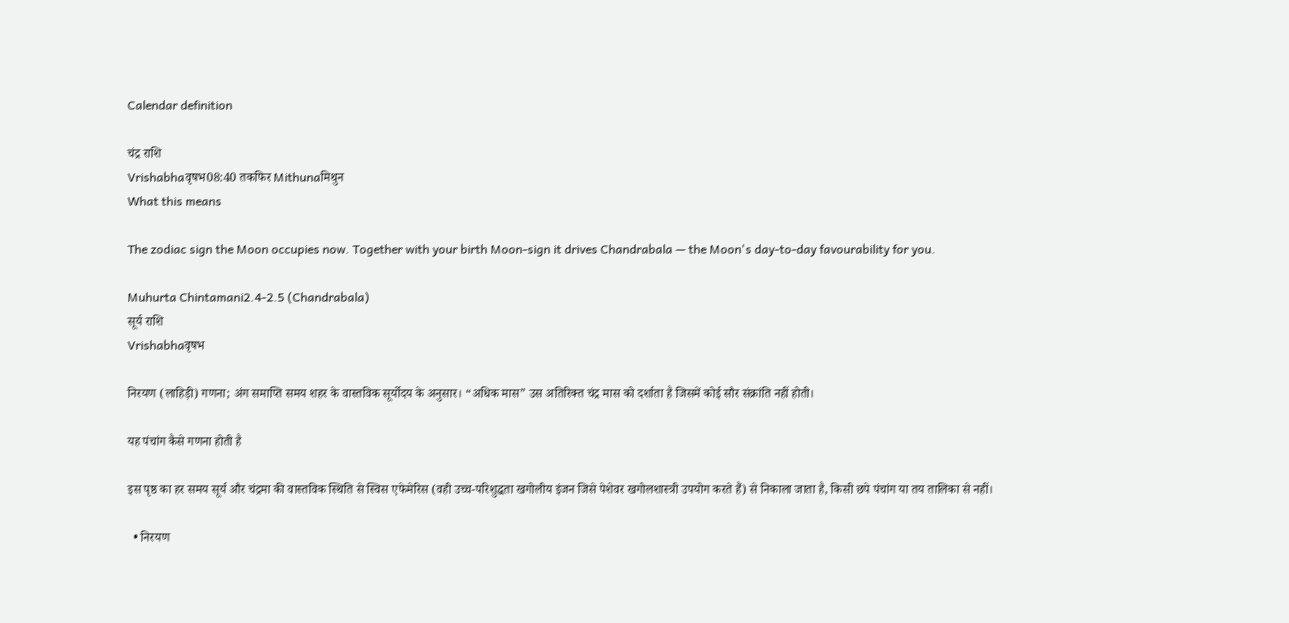Calendar definition

चंद्र राशि
Vrishabhaवृषभ08:40 तकफिर Mithunaमिथुन
What this means

The zodiac sign the Moon occupies now. Together with your birth Moon-sign it drives Chandrabala — the Moon's day-to-day favourability for you.

Muhurta Chintamani2.4-2.5 (Chandrabala)
सूर्य राशि
Vrishabhaवृषभ

निरयण (लाहिड़ी) गणना; अंग समाप्ति समय शहर के वास्तविक सूर्योदय के अनुसार। “अधिक मास” उस अतिरिक्त चंद्र मास को दर्शाता है जिसमें कोई सौर संक्रांति नहीं होती।

यह पंचांग कैसे गणना होती है

इस पृष्ठ का हर समय सूर्य और चंद्रमा की वास्तविक स्थिति से स्विस एफेमेरिस (वही उच्च-परिशुद्धता खगोलीय इंजन जिसे पेशेवर खगोलशास्त्री उपयोग करते हैं) से निकाला जाता है, किसी छपे पंचांग या तय तालिका से नहीं।

  • निरयण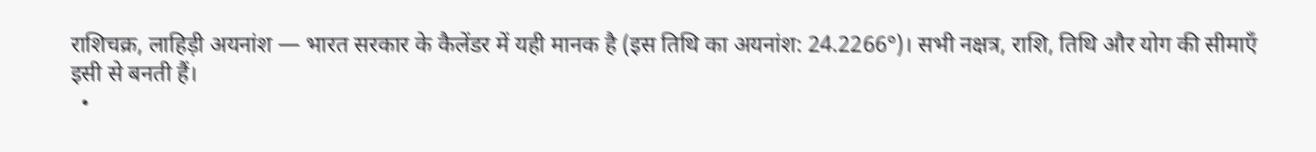राशिचक्र, लाहिड़ी अयनांश — भारत सरकार के कैलेंडर में यही मानक है (इस तिथि का अयनांश: 24.2266°)। सभी नक्षत्र, राशि, तिथि और योग की सीमाएँ इसी से बनती हैं।
  •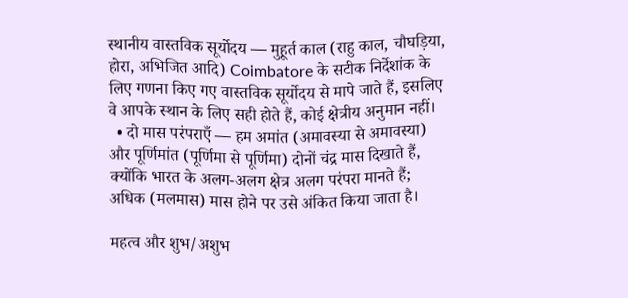स्थानीय वास्तविक सूर्योदय — मुहूर्त काल (राहु काल, चौघड़िया, होरा, अभिजित आदि) Coimbatore के सटीक निर्देशांक के लिए गणना किए गए वास्तविक सूर्योदय से मापे जाते हैं, इसलिए वे आपके स्थान के लिए सही होते हैं, कोई क्षेत्रीय अनुमान नहीं।
  • दो मास परंपराएँ — हम अमांत (अमावस्या से अमावस्या) और पूर्णिमांत (पूर्णिमा से पूर्णिमा) दोनों चंद्र मास दिखाते हैं, क्योंकि भारत के अलग-अलग क्षेत्र अलग परंपरा मानते हैं; अधिक (मलमास) मास होने पर उसे अंकित किया जाता है।

महत्व और शुभ/अशुभ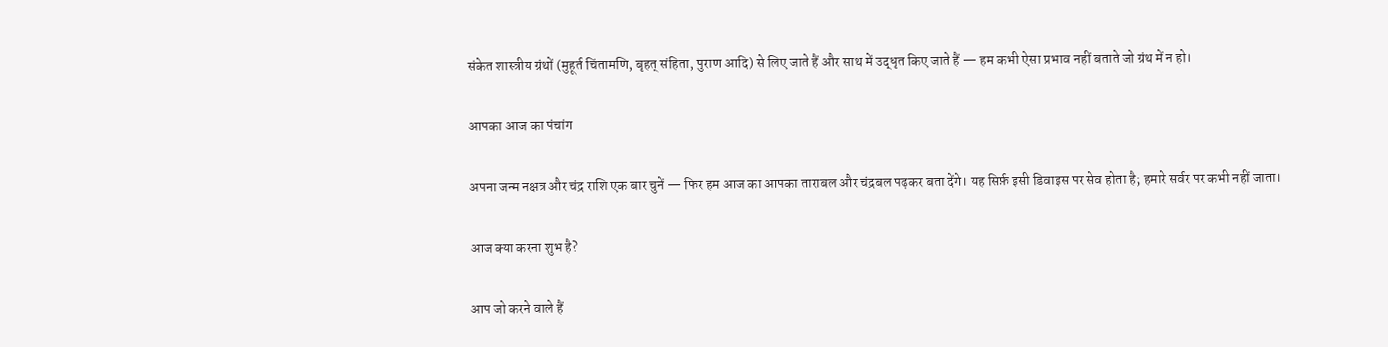संकेत शास्त्रीय ग्रंथों (मुहूर्त चिंतामणि, बृहत् संहिता, पुराण आदि) से लिए जाते हैं और साथ में उद्धृत किए जाते हैं — हम कभी ऐसा प्रभाव नहीं बताते जो ग्रंथ में न हो।

आपका आज का पंचांग

अपना जन्म नक्षत्र और चंद्र राशि एक बार चुनें — फिर हम आज का आपका ताराबल और चंद्रबल पढ़कर बता देंगे। यह सिर्फ़ इसी डिवाइस पर सेव होता है; हमारे सर्वर पर कभी नहीं जाता।

आज क्या करना शुभ है?

आप जो करने वाले हैं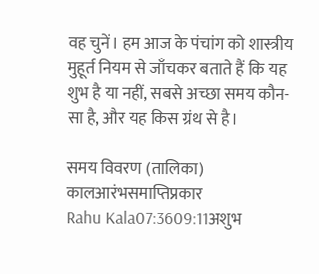वह चुनें। हम आज के पंचांग को शास्त्रीय मुहूर्त नियम से जाँचकर बताते हैं कि यह शुभ है या नहीं, सबसे अच्छा समय कौन-सा है, और यह किस ग्रंथ से है।

समय विवरण (तालिका)
कालआरंभसमाप्तिप्रकार
Rahu Kala07:3609:11अशुभ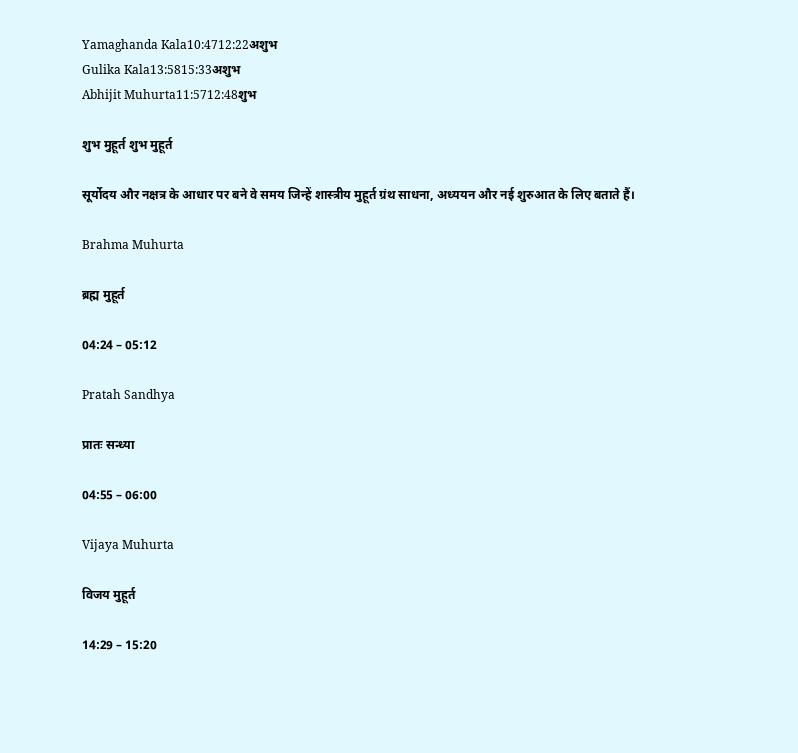Yamaghanda Kala10:4712:22अशुभ
Gulika Kala13:5815:33अशुभ
Abhijit Muhurta11:5712:48शुभ

शुभ मुहूर्त शुभ मुहूर्त

सूर्योदय और नक्षत्र के आधार पर बने वे समय जिन्हें शास्त्रीय मुहूर्त ग्रंथ साधना, अध्ययन और नई शुरुआत के लिए बताते हैं।

Brahma Muhurta

ब्रह्म मुहूर्त

04:24 – 05:12

Pratah Sandhya

प्रातः सन्ध्या

04:55 – 06:00

Vijaya Muhurta

विजय मुहूर्त

14:29 – 15:20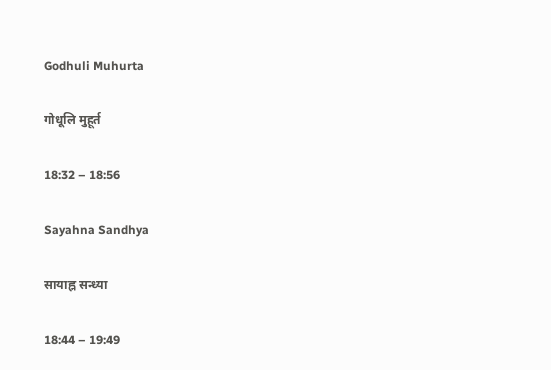Godhuli Muhurta

गोधूलि मुहूर्त

18:32 – 18:56

Sayahna Sandhya

सायाह्न सन्ध्या

18:44 – 19:49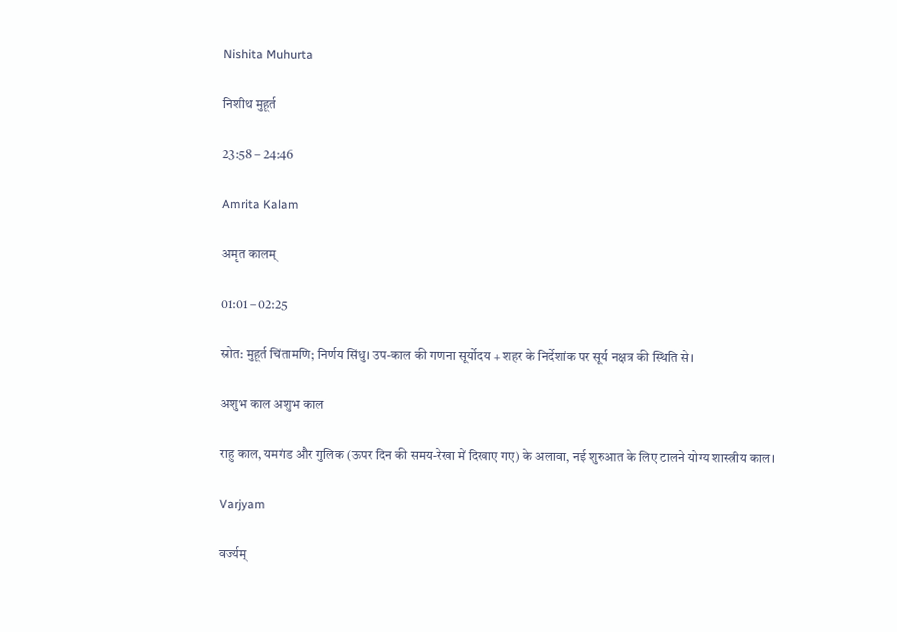Nishita Muhurta

निशीथ मुहूर्त

23:58 – 24:46

Amrita Kalam

अमृत कालम्

01:01 – 02:25

स्रोत: मुहूर्त चिंतामणि; निर्णय सिंधु। उप-काल की गणना सूर्योदय + शहर के निर्देशांक पर सूर्य नक्षत्र की स्थिति से।

अशुभ काल अशुभ काल

राहु काल, यमगंड और गुलिक (ऊपर दिन की समय-रेखा में दिखाए गए) के अलावा, नई शुरुआत के लिए टालने योग्य शास्त्रीय काल।

Varjyam

वर्ज्यम्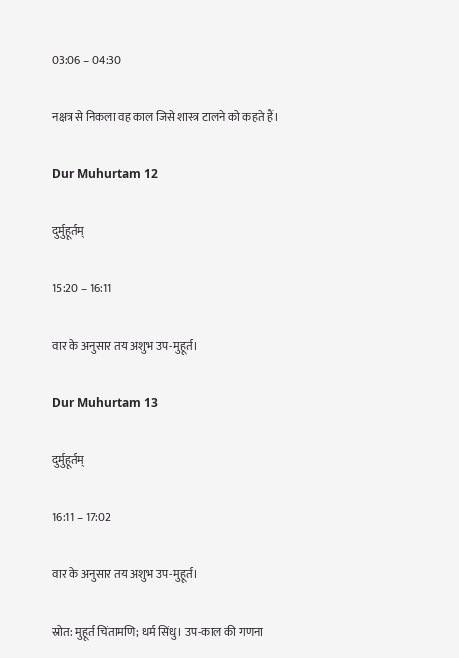03:06 – 04:30

नक्षत्र से निकला वह काल जिसे शास्त्र टालने को कहते हैं।

Dur Muhurtam 12

दुर्मुहूर्तम्

15:20 – 16:11

वार के अनुसार तय अशुभ उप-मुहूर्त।

Dur Muhurtam 13

दुर्मुहूर्तम्

16:11 – 17:02

वार के अनुसार तय अशुभ उप-मुहूर्त।

स्रोत: मुहूर्त चिंतामणि; धर्म सिंधु। उप-काल की गणना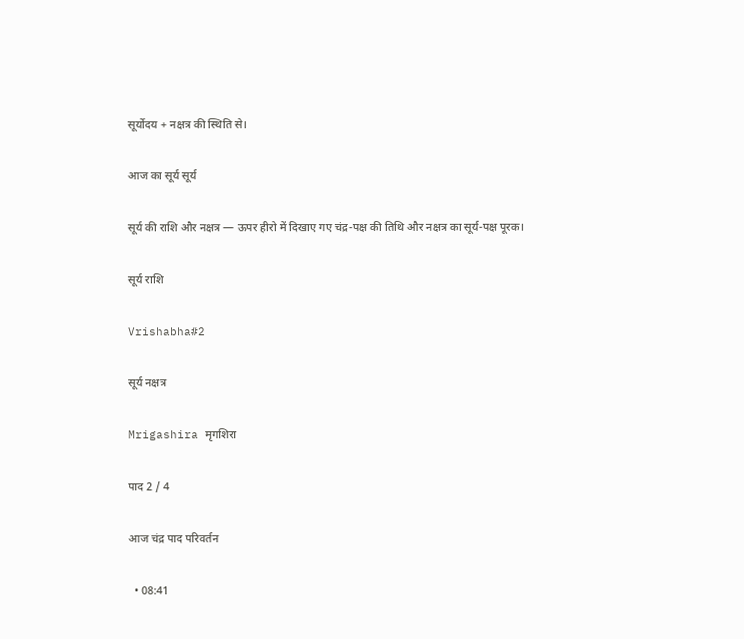सूर्योदय + नक्षत्र की स्थिति से।

आज का सूर्य सूर्य

सूर्य की राशि और नक्षत्र — ऊपर हीरो में दिखाए गए चंद्र-पक्ष की तिथि और नक्षत्र का सूर्य-पक्ष पूरक।

सूर्य राशि

Vrishabha#2

सूर्य नक्षत्र

Mrigashira मृगशिरा

पाद 2 / 4

आज चंद्र पाद परिवर्तन

  • 08:41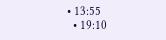• 13:55
  • 19:10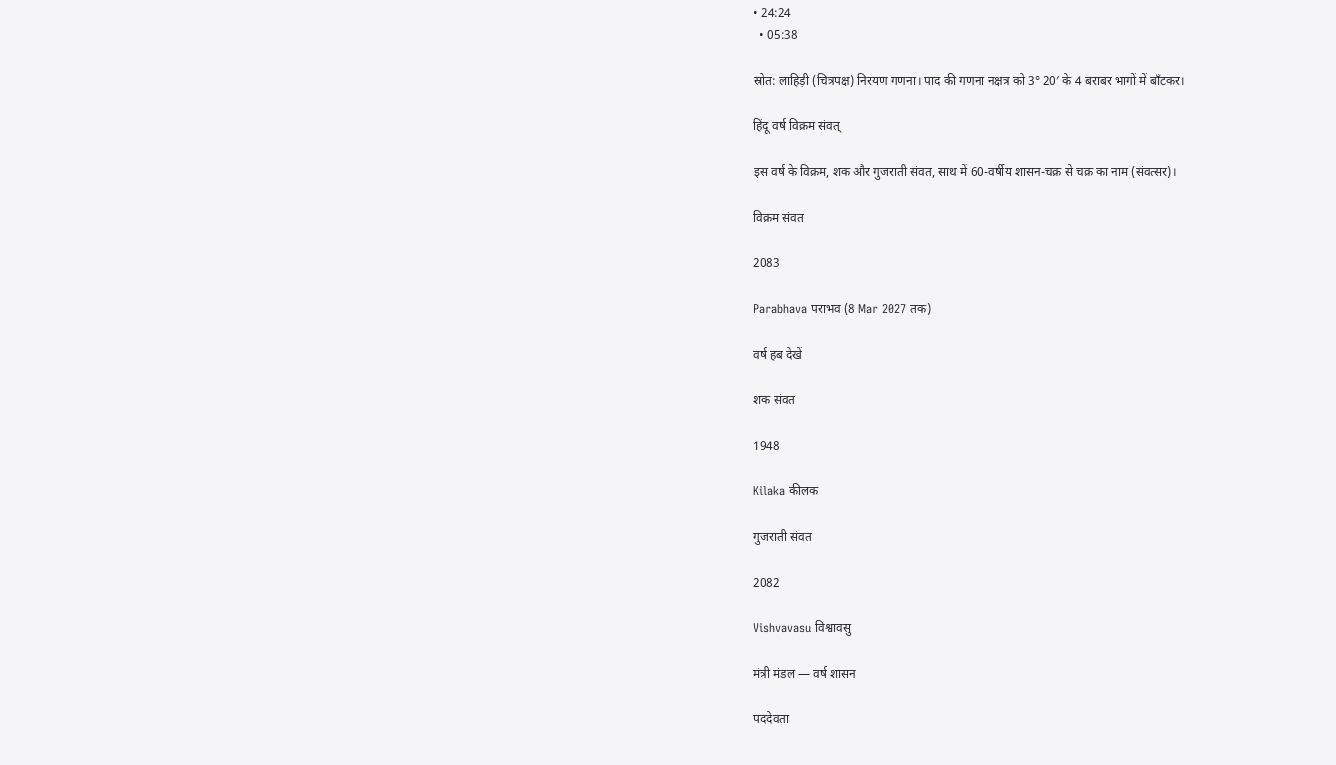• 24:24
  • 05:38

स्रोत: लाहिड़ी (चित्रपक्ष) निरयण गणना। पाद की गणना नक्षत्र को 3° 20′ के 4 बराबर भागों में बाँटकर।

हिंदू वर्ष विक्रम संवत्

इस वर्ष के विक्रम, शक और गुजराती संवत, साथ में 60-वर्षीय शासन-चक्र से चक्र का नाम (संवत्सर)।

विक्रम संवत

2083

Parabhava पराभव (8 Mar 2027 तक)

वर्ष हब देखें

शक संवत

1948

Kilaka कीलक

गुजराती संवत

2082

Vishvavasu विश्वावसु

मंत्री मंडल — वर्ष शासन

पददेवता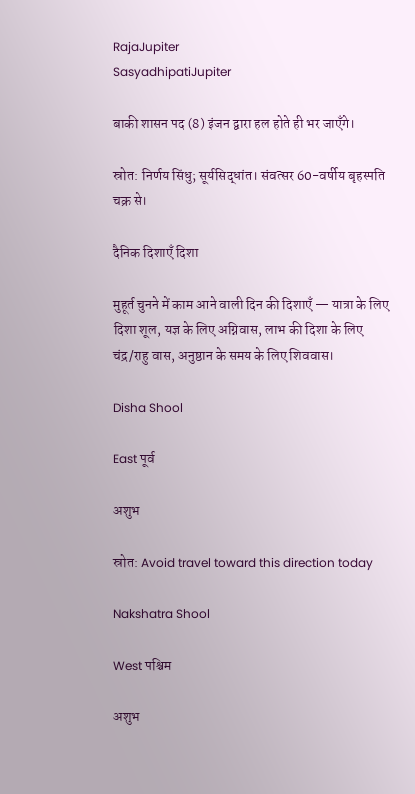RajaJupiter
SasyadhipatiJupiter

बाकी शासन पद (8) इंजन द्वारा हल होते ही भर जाएँगे।

स्रोत: निर्णय सिंधु; सूर्यसिद्धांत। संवत्सर 60-वर्षीय बृहस्पति चक्र से।

दैनिक दिशाएँ दिशा

मुहूर्त चुनने में काम आने वाली दिन की दिशाएँ — यात्रा के लिए दिशा शूल, यज्ञ के लिए अग्निवास, लाभ की दिशा के लिए चंद्र/राहु वास, अनुष्ठान के समय के लिए शिववास।

Disha Shool

East पूर्व

अशुभ

स्रोत: Avoid travel toward this direction today

Nakshatra Shool

West पश्चिम

अशुभ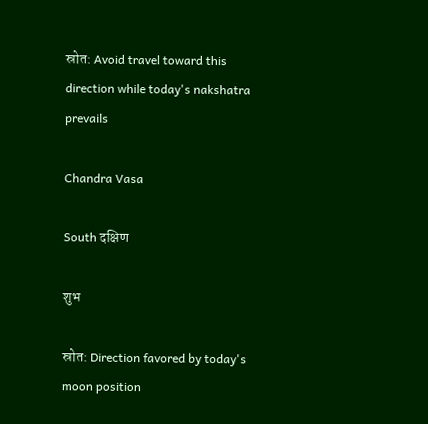स्रोत: Avoid travel toward this direction while today's nakshatra prevails

Chandra Vasa

South दक्षिण

शुभ

स्रोत: Direction favored by today's moon position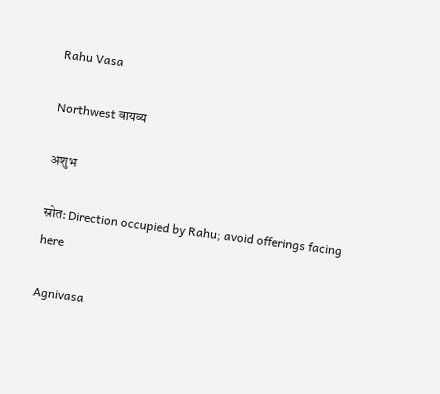Rahu Vasa

Northwest वायव्य

अशुभ

स्रोत: Direction occupied by Rahu; avoid offerings facing here

Agnivasa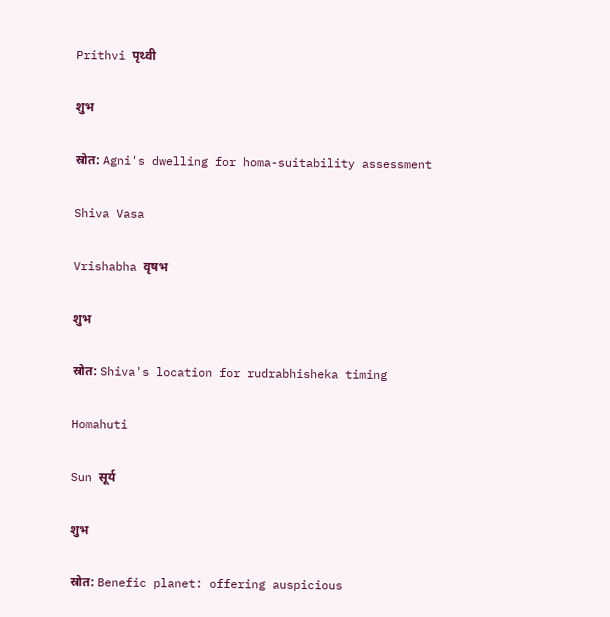Prithvi पृथ्वी

शुभ

स्रोत: Agni's dwelling for homa-suitability assessment

Shiva Vasa

Vrishabha वृषभ

शुभ

स्रोत: Shiva's location for rudrabhisheka timing

Homahuti

Sun सूर्य

शुभ

स्रोत: Benefic planet: offering auspicious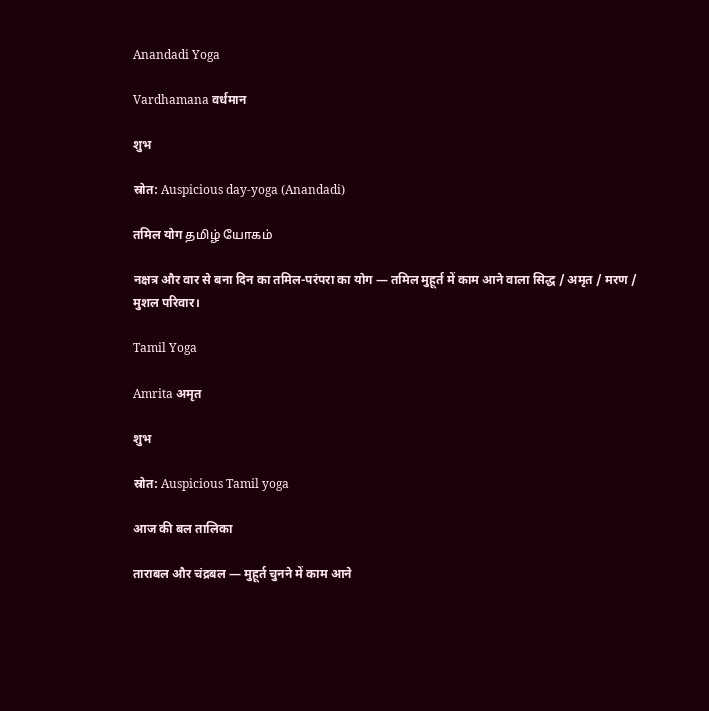Anandadi Yoga

Vardhamana वर्धमान

शुभ

स्रोत: Auspicious day-yoga (Anandadi)

तमिल योग தமிழ் யோகம்

नक्षत्र और वार से बना दिन का तमिल-परंपरा का योग — तमिल मुहूर्त में काम आने वाला सिद्ध / अमृत / मरण / मुशल परिवार।

Tamil Yoga

Amrita अमृत

शुभ

स्रोत: Auspicious Tamil yoga

आज की बल तालिका

ताराबल और चंद्रबल — मुहूर्त चुनने में काम आने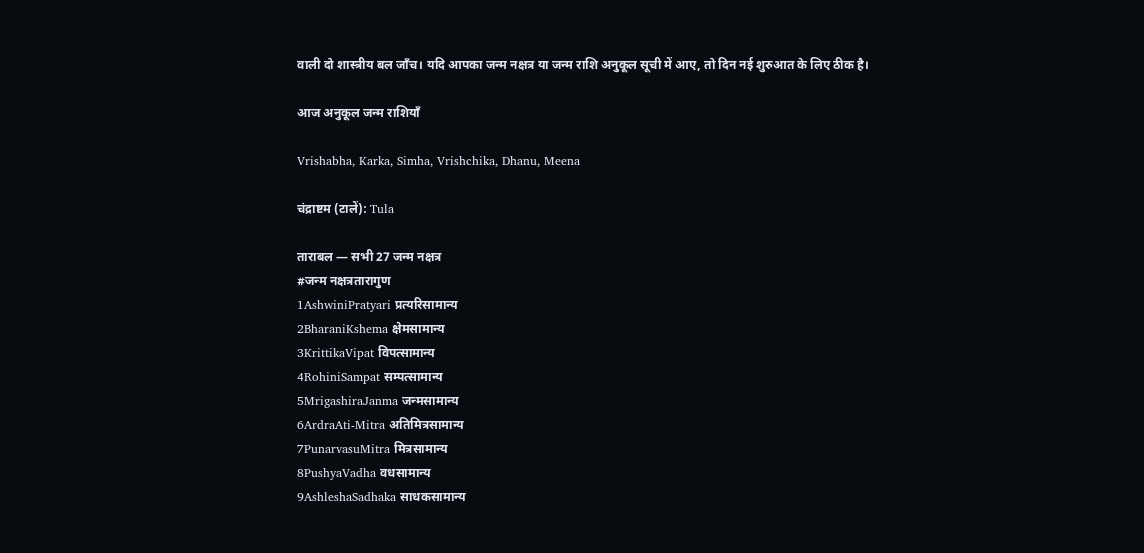वाली दो शास्त्रीय बल जाँच। यदि आपका जन्म नक्षत्र या जन्म राशि अनुकूल सूची में आए, तो दिन नई शुरुआत के लिए ठीक है।

आज अनुकूल जन्म राशियाँ

Vrishabha, Karka, Simha, Vrishchika, Dhanu, Meena

चंद्राष्टम (टालें): Tula

ताराबल — सभी 27 जन्म नक्षत्र
#जन्म नक्षत्रतारागुण
1AshwiniPratyari प्रत्यरिसामान्य
2BharaniKshema क्षेमसामान्य
3KrittikaVipat विपत्सामान्य
4RohiniSampat सम्पत्सामान्य
5MrigashiraJanma जन्मसामान्य
6ArdraAti-Mitra अतिमित्रसामान्य
7PunarvasuMitra मित्रसामान्य
8PushyaVadha वधसामान्य
9AshleshaSadhaka साधकसामान्य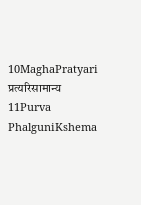10MaghaPratyari प्रत्यरिसामान्य
11Purva PhalguniKshema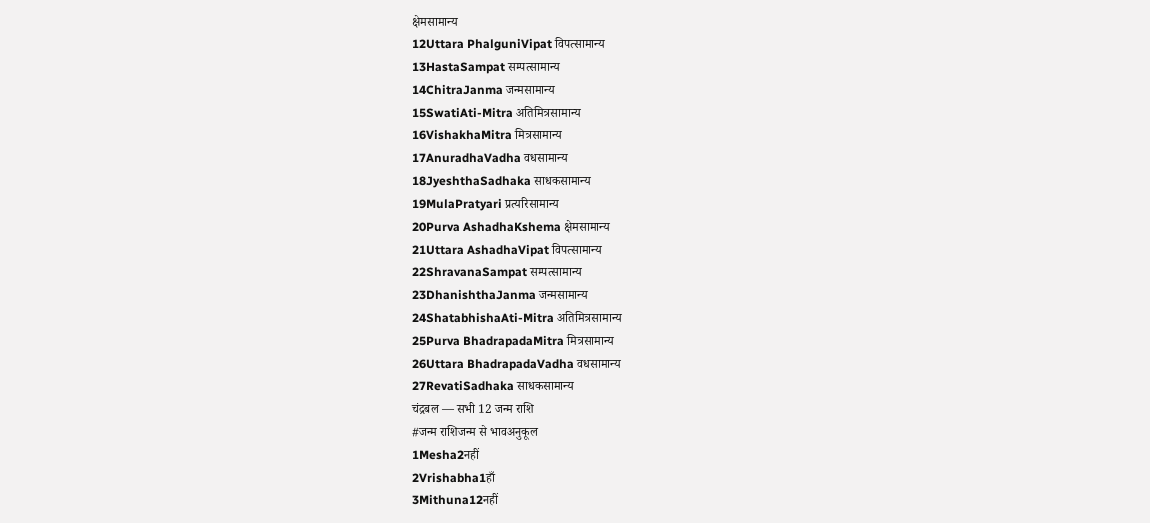क्षेमसामान्य
12Uttara PhalguniVipat विपत्सामान्य
13HastaSampat सम्पत्सामान्य
14ChitraJanma जन्मसामान्य
15SwatiAti-Mitra अतिमित्रसामान्य
16VishakhaMitra मित्रसामान्य
17AnuradhaVadha वधसामान्य
18JyeshthaSadhaka साधकसामान्य
19MulaPratyari प्रत्यरिसामान्य
20Purva AshadhaKshema क्षेमसामान्य
21Uttara AshadhaVipat विपत्सामान्य
22ShravanaSampat सम्पत्सामान्य
23DhanishthaJanma जन्मसामान्य
24ShatabhishaAti-Mitra अतिमित्रसामान्य
25Purva BhadrapadaMitra मित्रसामान्य
26Uttara BhadrapadaVadha वधसामान्य
27RevatiSadhaka साधकसामान्य
चंद्रबल — सभी 12 जन्म राशि
#जन्म राशिजन्म से भावअनुकूल
1Mesha2नहीं
2Vrishabha1हाँ
3Mithuna12नहीं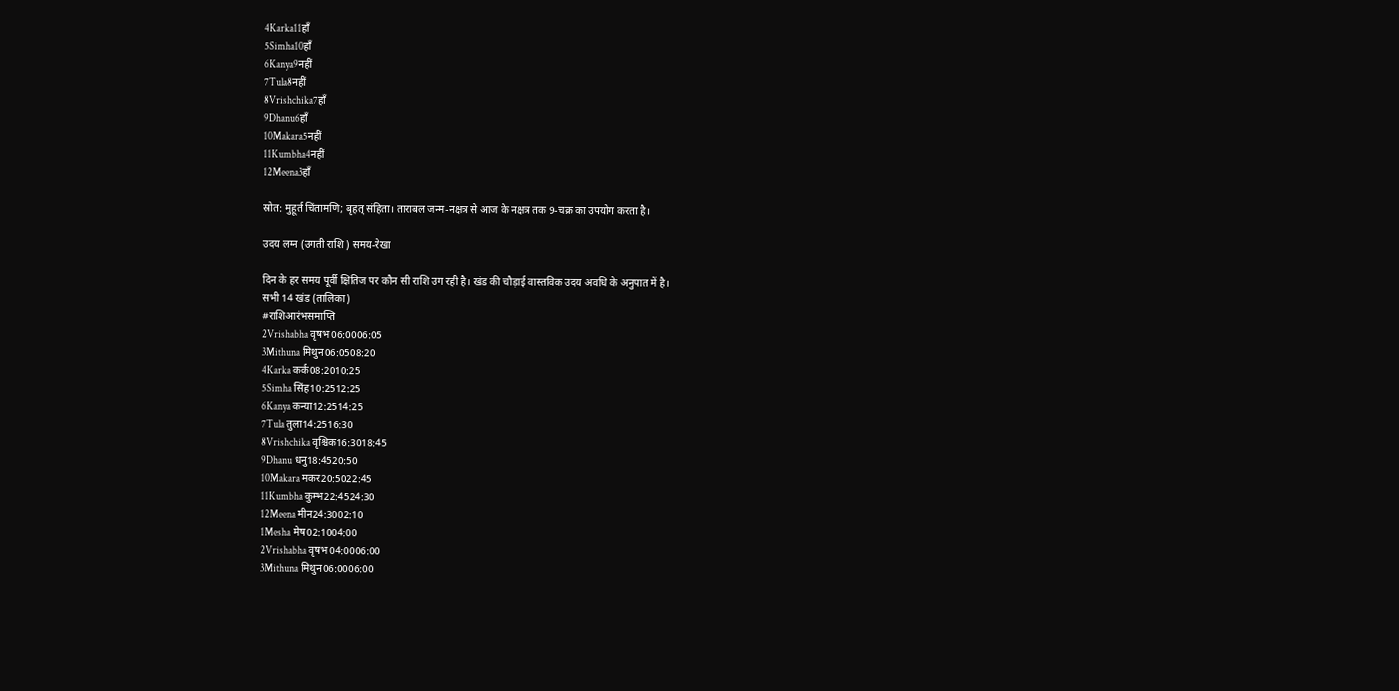4Karka11हाँ
5Simha10हाँ
6Kanya9नहीं
7Tula8नहीं
8Vrishchika7हाँ
9Dhanu6हाँ
10Makara5नहीं
11Kumbha4नहीं
12Meena3हाँ

स्रोत: मुहूर्त चिंतामणि; बृहत् संहिता। ताराबल जन्म-नक्षत्र से आज के नक्षत्र तक 9-चक्र का उपयोग करता है।

उदय लग्न (उगती राशि) समय-रेखा

दिन के हर समय पूर्वी क्षितिज पर कौन सी राशि उग रही है। खंड की चौड़ाई वास्तविक उदय अवधि के अनुपात में है।
सभी 14 खंड (तालिका)
#राशिआरंभसमाप्ति
2Vrishabha वृषभ06:0006:05
3Mithuna मिथुन06:0508:20
4Karka कर्क08:2010:25
5Simha सिंह10:2512:25
6Kanya कन्या12:2514:25
7Tula तुला14:2516:30
8Vrishchika वृश्चिक16:3018:45
9Dhanu धनु18:4520:50
10Makara मकर20:5022:45
11Kumbha कुम्भ22:4524:30
12Meena मीन24:3002:10
1Mesha मेष02:1004:00
2Vrishabha वृषभ04:0006:00
3Mithuna मिथुन06:0006:00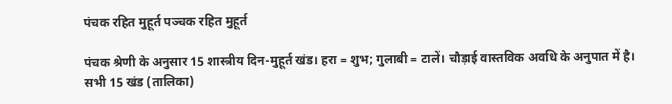पंचक रहित मुहूर्त पञ्चक रहित मुहूर्त

पंचक श्रेणी के अनुसार 15 शास्त्रीय दिन-मुहूर्त खंड। हरा = शुभ; गुलाबी = टालें। चौड़ाई वास्तविक अवधि के अनुपात में है।
सभी 15 खंड (तालिका)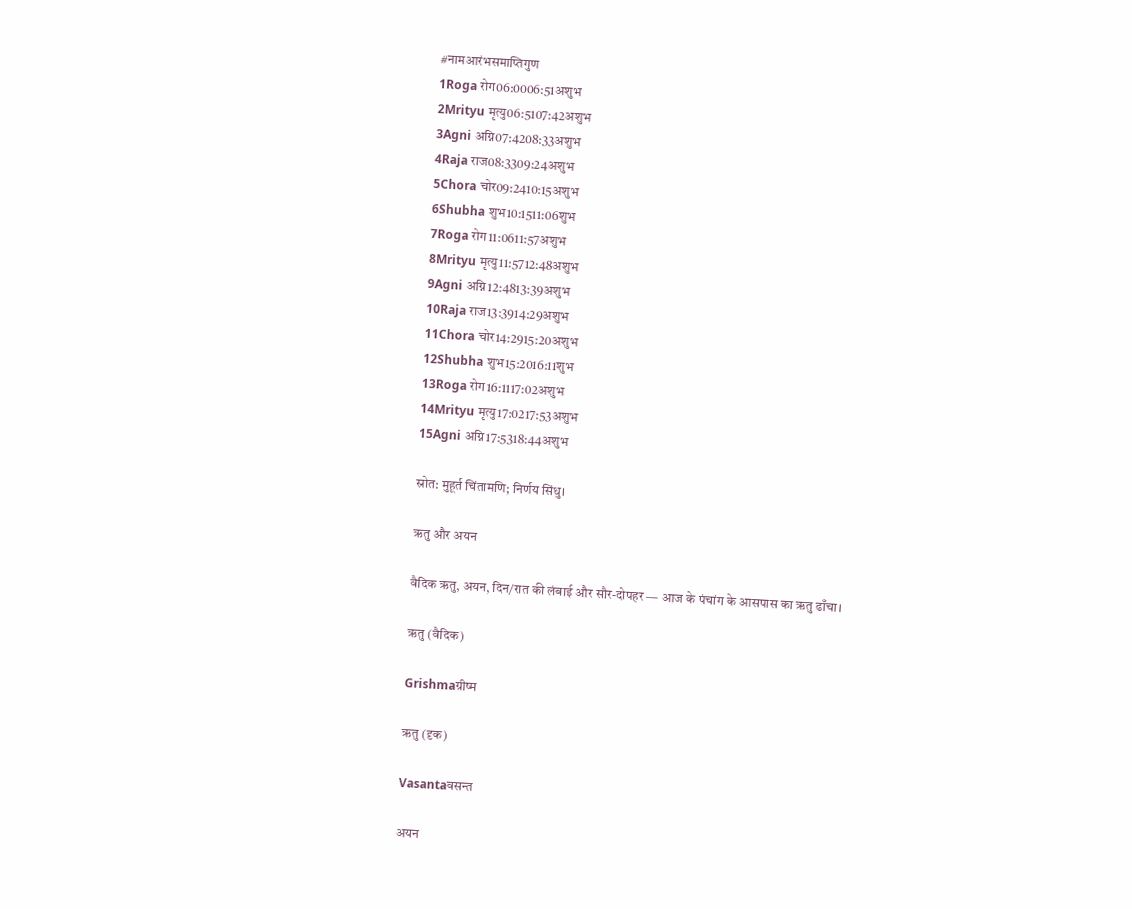#नामआरंभसमाप्तिगुण
1Roga रोग06:0006:51अशुभ
2Mrityu मृत्यु06:5107:42अशुभ
3Agni अग्नि07:4208:33अशुभ
4Raja राज08:3309:24अशुभ
5Chora चोर09:2410:15अशुभ
6Shubha शुभ10:1511:06शुभ
7Roga रोग11:0611:57अशुभ
8Mrityu मृत्यु11:5712:48अशुभ
9Agni अग्नि12:4813:39अशुभ
10Raja राज13:3914:29अशुभ
11Chora चोर14:2915:20अशुभ
12Shubha शुभ15:2016:11शुभ
13Roga रोग16:1117:02अशुभ
14Mrityu मृत्यु17:0217:53अशुभ
15Agni अग्नि17:5318:44अशुभ

स्रोत: मुहूर्त चिंतामणि; निर्णय सिंधु।

ऋतु और अयन

वैदिक ऋतु, अयन, दिन/रात की लंबाई और सौर-दोपहर — आज के पंचांग के आसपास का ऋतु ढाँचा।

ऋतु (वैदिक)

Grishmaग्रीष्म

ऋतु (दृक)

Vasantaवसन्त

अयन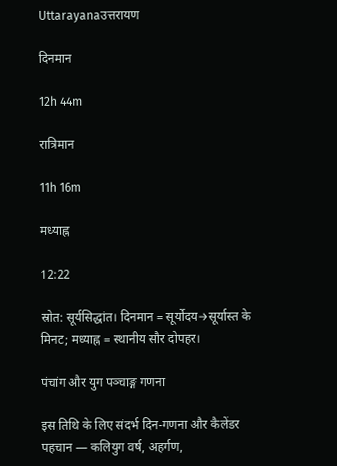Uttarayanaउत्तरायण

दिनमान

12h 44m

रात्रिमान

11h 16m

मध्याह्न

12:22

स्रोत: सूर्यसिद्धांत। दिनमान = सूर्योदय→सूर्यास्त के मिनट; मध्याह्न = स्थानीय सौर दोपहर।

पंचांग और युग पञ्चाङ्ग गणना

इस तिथि के लिए संदर्भ दिन-गणना और कैलेंडर पहचान — कलियुग वर्ष, अहर्गण,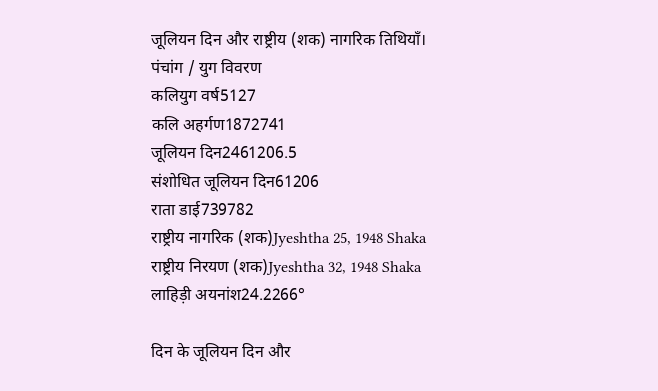जूलियन दिन और राष्ट्रीय (शक) नागरिक तिथियाँ।
पंचांग / युग विवरण
कलियुग वर्ष5127
कलि अहर्गण1872741
जूलियन दिन2461206.5
संशोधित जूलियन दिन61206
राता डाई739782
राष्ट्रीय नागरिक (शक)Jyeshtha 25, 1948 Shaka
राष्ट्रीय निरयण (शक)Jyeshtha 32, 1948 Shaka
लाहिड़ी अयनांश24.2266°

दिन के जूलियन दिन और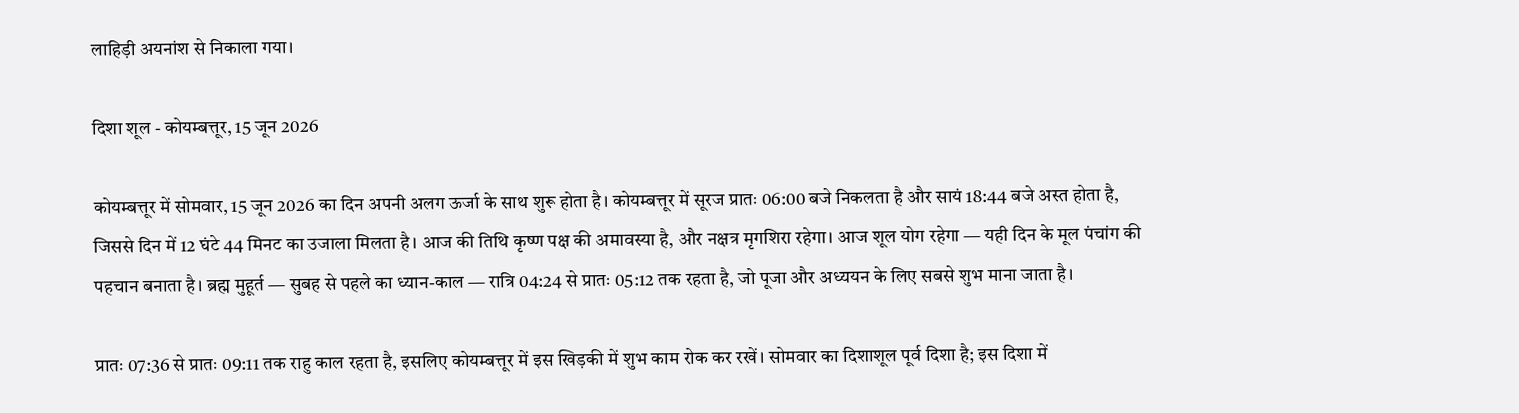लाहिड़ी अयनांश से निकाला गया।

दिशा शूल - कोयम्बत्तूर, 15 जून 2026

कोयम्बत्तूर में सोमवार, 15 जून 2026 का दिन अपनी अलग ऊर्जा के साथ शुरू होता है। कोयम्बत्तूर में सूरज प्रातः 06:00 बजे निकलता है और सायं 18:44 बजे अस्त होता है, जिससे दिन में 12 घंटे 44 मिनट का उजाला मिलता है। आज की तिथि कृष्ण पक्ष की अमावस्या है, और नक्षत्र मृगशिरा रहेगा। आज शूल योग रहेगा — यही दिन के मूल पंचांग की पहचान बनाता है। ब्रह्म मुहूर्त — सुबह से पहले का ध्यान-काल — रात्रि 04:24 से प्रातः 05:12 तक रहता है, जो पूजा और अध्ययन के लिए सबसे शुभ माना जाता है।

प्रातः 07:36 से प्रातः 09:11 तक राहु काल रहता है, इसलिए कोयम्बत्तूर में इस खिड़की में शुभ काम रोक कर रखें। सोमवार का दिशाशूल पूर्व दिशा है; इस दिशा में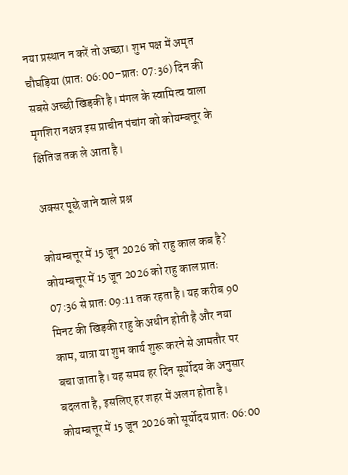नया प्रस्थान न करें तो अच्छा। शुभ पक्ष में अमृत चौघड़िया (प्रातः 06:00–प्रातः 07:36) दिन की सबसे अच्छी खिड़की है। मंगल के स्वामित्व वाला मृगशिरा नक्षत्र इस प्राचीन पंचांग को कोयम्बत्तूर के क्षितिज तक ले आता है।

अक्सर पूछे जाने वाले प्रश्न

कोयम्बत्तूर में 15 जून 2026 को राहु काल कब है?
कोयम्बत्तूर में 15 जून 2026 को राहु काल प्रातः 07:36 से प्रातः 09:11 तक रहता है। यह करीब 90 मिनट की खिड़की राहु के अधीन होती है और नया काम, यात्रा या शुभ कार्य शुरू करने से आमतौर पर बचा जाता है। यह समय हर दिन सूर्योदय के अनुसार बदलता है, इसलिए हर शहर में अलग होता है।
कोयम्बत्तूर में 15 जून 2026 को सूर्योदय प्रातः 06:00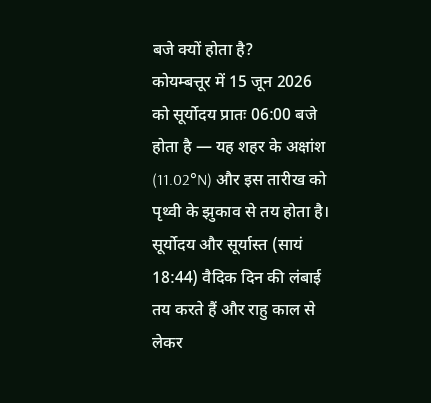बजे क्यों होता है?
कोयम्बत्तूर में 15 जून 2026 को सूर्योदय प्रातः 06:00 बजे होता है — यह शहर के अक्षांश (11.02°N) और इस तारीख को पृथ्वी के झुकाव से तय होता है। सूर्योदय और सूर्यास्त (सायं 18:44) वैदिक दिन की लंबाई तय करते हैं और राहु काल से लेकर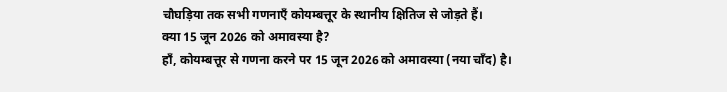चौघड़िया तक सभी गणनाएँ कोयम्बत्तूर के स्थानीय क्षितिज से जोड़ते हैं।
क्या 15 जून 2026 को अमावस्या है?
हाँ, कोयम्बत्तूर से गणना करने पर 15 जून 2026 को अमावस्या (नया चाँद) है।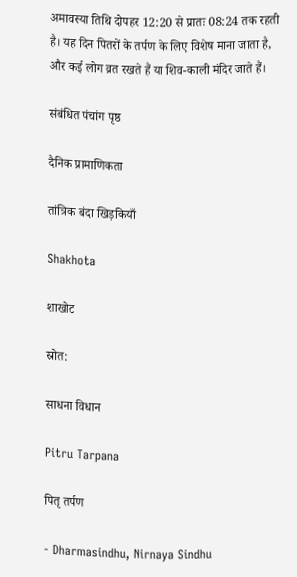अमावस्या तिथि दोपहर 12:20 से प्रातः 08:24 तक रहती है। यह दिन पितरों के तर्पण के लिए विशेष माना जाता है, और कई लोग व्रत रखते हैं या शिव-काली मंदिर जाते हैं।

संबंधित पंचांग पृष्ठ

दैनिक प्रामाणिकता

तांत्रिक बंदा खिड़कियाँ

Shakhota

शाखोट

स्रोत:

साधना विधान

Pitru Tarpana

पितृ तर्पण

- Dharmasindhu, Nirnaya Sindhu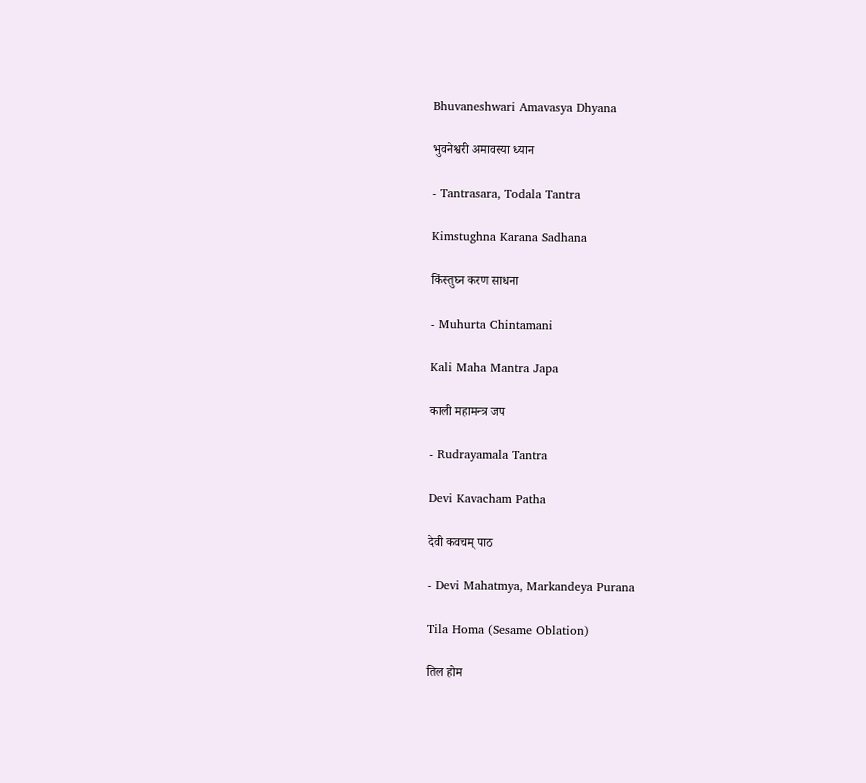Bhuvaneshwari Amavasya Dhyana

भुवनेश्वरी अमावस्या ध्यान

- Tantrasara, Todala Tantra

Kimstughna Karana Sadhana

किंस्तुघ्न करण साधना

- Muhurta Chintamani

Kali Maha Mantra Japa

काली महामन्त्र जप

- Rudrayamala Tantra

Devi Kavacham Patha

देवी कवचम् पाठ

- Devi Mahatmya, Markandeya Purana

Tila Homa (Sesame Oblation)

तिल होम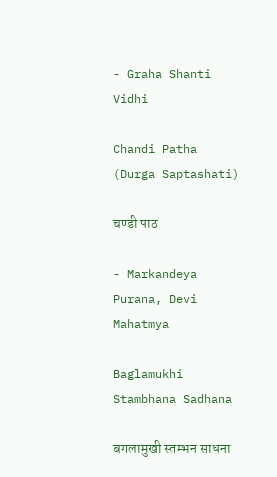- Graha Shanti Vidhi

Chandi Patha (Durga Saptashati)

चण्डी पाठ

- Markandeya Purana, Devi Mahatmya

Baglamukhi Stambhana Sadhana

बगलामुखी स्तम्भन साधना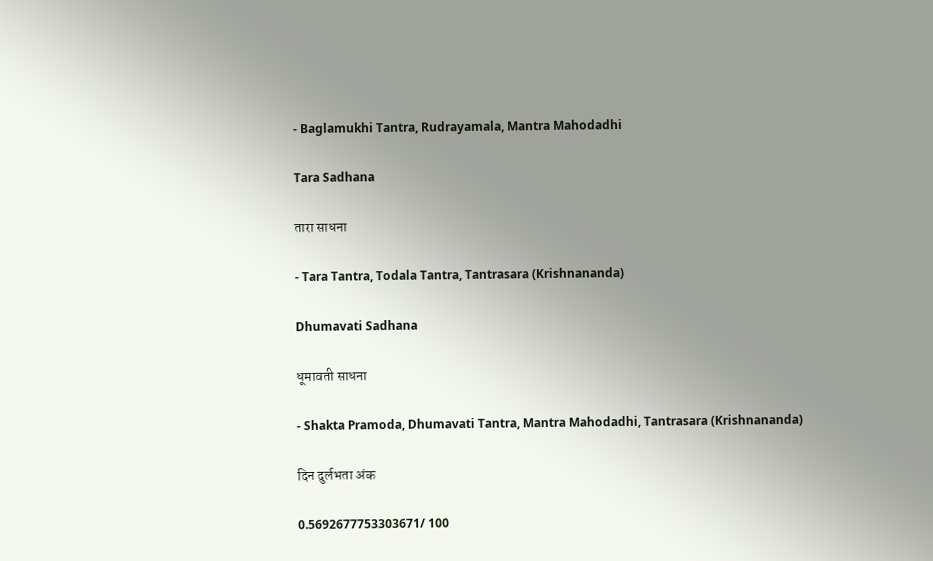- Baglamukhi Tantra, Rudrayamala, Mantra Mahodadhi

Tara Sadhana

तारा साधना

- Tara Tantra, Todala Tantra, Tantrasara (Krishnananda)

Dhumavati Sadhana

धूमावती साधना

- Shakta Pramoda, Dhumavati Tantra, Mantra Mahodadhi, Tantrasara (Krishnananda)

दिन दुर्लभता अंक

0.5692677753303671/ 100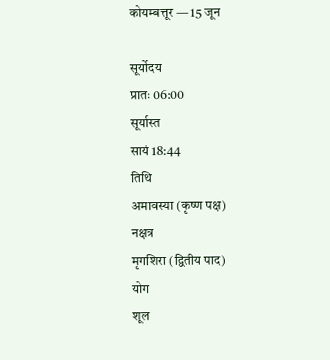कोयम्बत्तूर — 15 जून

सूर्योदय
प्रातः 06:00
सूर्यास्त
सायं 18:44
तिथि
अमावस्या (कृष्ण पक्ष)
नक्षत्र
मृगशिरा (द्वितीय पाद)
योग
शूल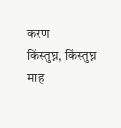करण
किंस्तुघ्न, किंस्तुघ्न
माह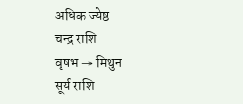अधिक ज्येष्ठ
चन्द्र राशि
वृषभ → मिथुन
सूर्य राशि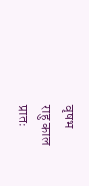वृषभ
राहु काल
प्रातः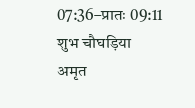07:36–प्रातः 09:11
शुभ चौघड़िया
अमृत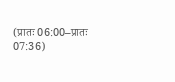(प्रातः 06:00–प्रातः 07:36)